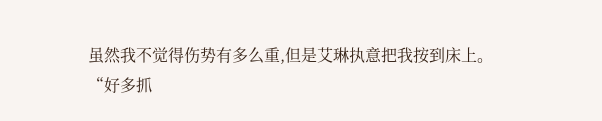虽然我不觉得伤势有多么重,但是艾琳执意把我按到床上。
“好多抓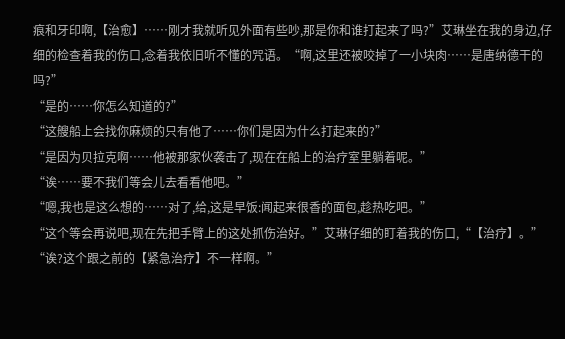痕和牙印啊,【治愈】……刚才我就听见外面有些吵,那是你和谁打起来了吗?”艾琳坐在我的身边,仔细的检查着我的伤口,念着我依旧听不懂的咒语。“啊,这里还被咬掉了一小块肉……是唐纳德干的吗?”
“是的……你怎么知道的?”
“这艘船上会找你麻烦的只有他了……你们是因为什么打起来的?”
“是因为贝拉克啊……他被那家伙袭击了,现在在船上的治疗室里躺着呢。”
“诶……要不我们等会儿去看看他吧。”
“嗯,我也是这么想的……对了,给,这是早饭:闻起来很香的面包,趁热吃吧。”
“这个等会再说吧,现在先把手臂上的这处抓伤治好。”艾琳仔细的盯着我的伤口,“【治疗】。”
“诶?这个跟之前的【紧急治疗】不一样啊。”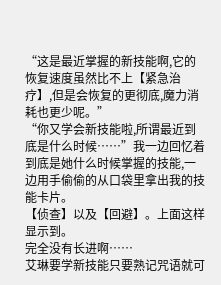“这是最近掌握的新技能啊,它的恢复速度虽然比不上【紧急治疗】,但是会恢复的更彻底,魔力消耗也更少呢。”
“你又学会新技能啦,所谓最近到底是什么时候……”我一边回忆着到底是她什么时候掌握的技能,一边用手偷偷的从口袋里拿出我的技能卡片。
【侦查】以及【回避】。上面这样显示到。
完全没有长进啊……
艾琳要学新技能只要熟记咒语就可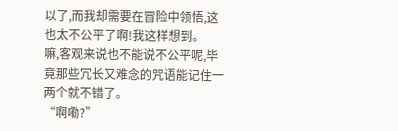以了,而我却需要在冒险中领悟,这也太不公平了啊!我这样想到。
嘛,客观来说也不能说不公平呢,毕竟那些冗长又难念的咒语能记住一两个就不错了。
“啊嘞?”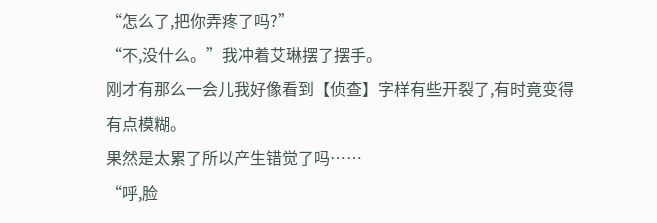“怎么了,把你弄疼了吗?”
“不,没什么。”我冲着艾琳摆了摆手。
刚才有那么一会儿我好像看到【侦查】字样有些开裂了,有时竟变得有点模糊。
果然是太累了所以产生错觉了吗……
“呼,脸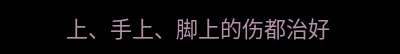上、手上、脚上的伤都治好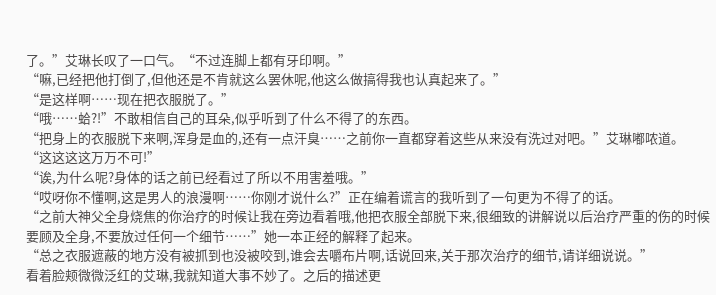了。”艾琳长叹了一口气。“不过连脚上都有牙印啊。”
“嘛,已经把他打倒了,但他还是不肯就这么罢休呢,他这么做搞得我也认真起来了。”
“是这样啊……现在把衣服脱了。”
“哦……蛤?!”不敢相信自己的耳朵,似乎听到了什么不得了的东西。
“把身上的衣服脱下来啊,浑身是血的,还有一点汗臭……之前你一直都穿着这些从来没有洗过对吧。”艾琳嘟哝道。
“这这这这万万不可!”
“诶,为什么呢?身体的话之前已经看过了所以不用害羞哦。”
“哎呀你不懂啊,这是男人的浪漫啊……你刚才说什么?”正在编着谎言的我听到了一句更为不得了的话。
“之前大神父全身烧焦的你治疗的时候让我在旁边看着哦,他把衣服全部脱下来,很细致的讲解说以后治疗严重的伤的时候要顾及全身,不要放过任何一个细节……”她一本正经的解释了起来。
“总之衣服遮蔽的地方没有被抓到也没被咬到,谁会去嚼布片啊,话说回来,关于那次治疗的细节,请详细说说。”
看着脸颊微微泛红的艾琳,我就知道大事不妙了。之后的描述更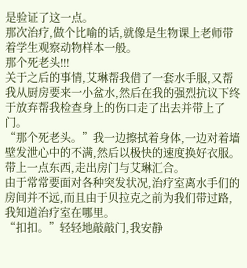是验证了这一点。
那次治疗,做个比喻的话,就像是生物课上老师带着学生观察动物样本一般。
那个死老头!!!
关于之后的事情,艾琳帮我借了一套水手服,又帮我从厨房要来一小盆水,然后在我的强烈抗议下终于放弃帮我检查身上的伤口走了出去并带上了门。
“那个死老头。”我一边擦拭着身体,一边对着墙壁发泄心中的不满,然后以极快的速度换好衣服。带上一点东西,走出房门与艾琳汇合。
由于常常要面对各种突发状况,治疗室离水手们的房间并不远,而且由于贝拉克之前为我们带过路,我知道治疗室在哪里。
“扣扣。”轻轻地敲敲门,我安静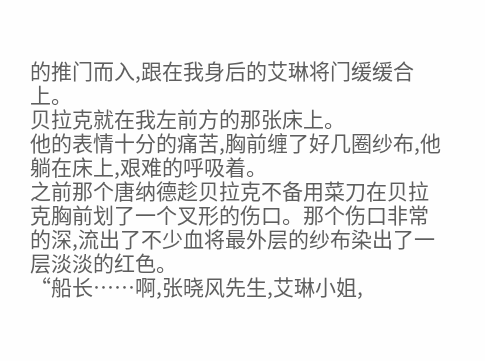的推门而入,跟在我身后的艾琳将门缓缓合上。
贝拉克就在我左前方的那张床上。
他的表情十分的痛苦,胸前缠了好几圈纱布,他躺在床上,艰难的呼吸着。
之前那个唐纳德趁贝拉克不备用菜刀在贝拉克胸前划了一个叉形的伤口。那个伤口非常的深,流出了不少血将最外层的纱布染出了一层淡淡的红色。
“船长……啊,张晓风先生,艾琳小姐,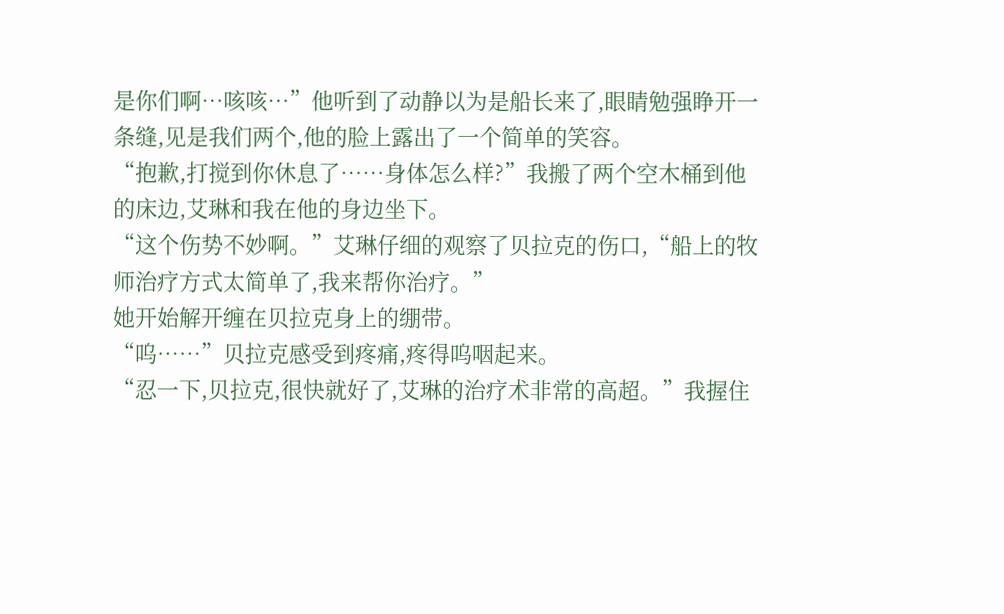是你们啊…咳咳…”他听到了动静以为是船长来了,眼睛勉强睁开一条缝,见是我们两个,他的脸上露出了一个简单的笑容。
“抱歉,打搅到你休息了……身体怎么样?”我搬了两个空木桶到他的床边,艾琳和我在他的身边坐下。
“这个伤势不妙啊。”艾琳仔细的观察了贝拉克的伤口,“船上的牧师治疗方式太简单了,我来帮你治疗。”
她开始解开缠在贝拉克身上的绷带。
“呜……”贝拉克感受到疼痛,疼得呜咽起来。
“忍一下,贝拉克,很快就好了,艾琳的治疗术非常的高超。”我握住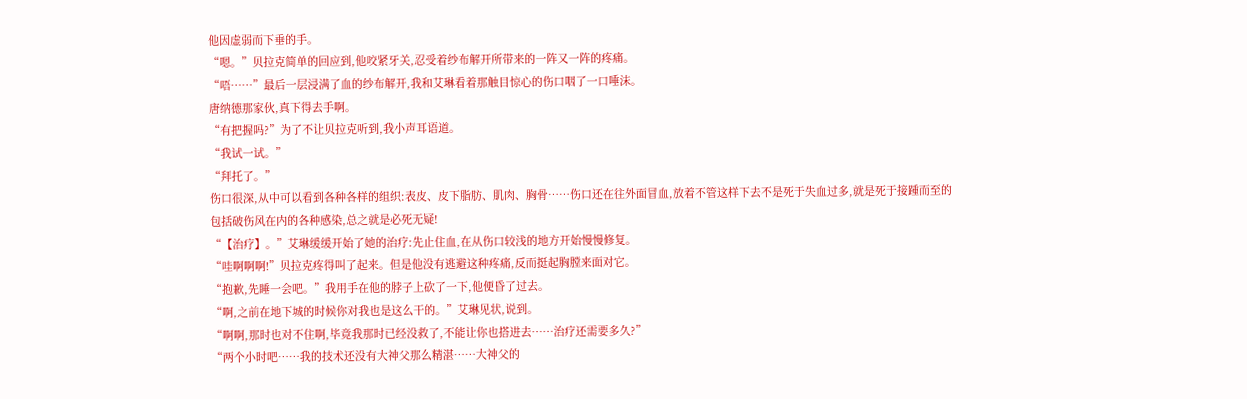他因虚弱而下垂的手。
“嗯。”贝拉克简单的回应到,他咬紧牙关,忍受着纱布解开所带来的一阵又一阵的疼痛。
“唔……”最后一层浸满了血的纱布解开,我和艾琳看着那触目惊心的伤口咽了一口唾沫。
唐纳德那家伙,真下得去手啊。
“有把握吗?”为了不让贝拉克听到,我小声耳语道。
“我试一试。”
“拜托了。”
伤口很深,从中可以看到各种各样的组织:表皮、皮下脂肪、肌肉、胸骨……伤口还在往外面冒血,放着不管这样下去不是死于失血过多,就是死于接踵而至的包括破伤风在内的各种感染,总之就是必死无疑!
“【治疗】。”艾琳缓缓开始了她的治疗:先止住血,在从伤口较浅的地方开始慢慢修复。
“哇啊啊啊!”贝拉克疼得叫了起来。但是他没有逃避这种疼痛,反而挺起胸膛来面对它。
“抱歉,先睡一会吧。”我用手在他的脖子上砍了一下,他便昏了过去。
“啊,之前在地下城的时候你对我也是这么干的。”艾琳见状,说到。
“啊啊,那时也对不住啊,毕竟我那时已经没救了,不能让你也搭进去……治疗还需要多久?”
“两个小时吧……我的技术还没有大神父那么精湛……大神父的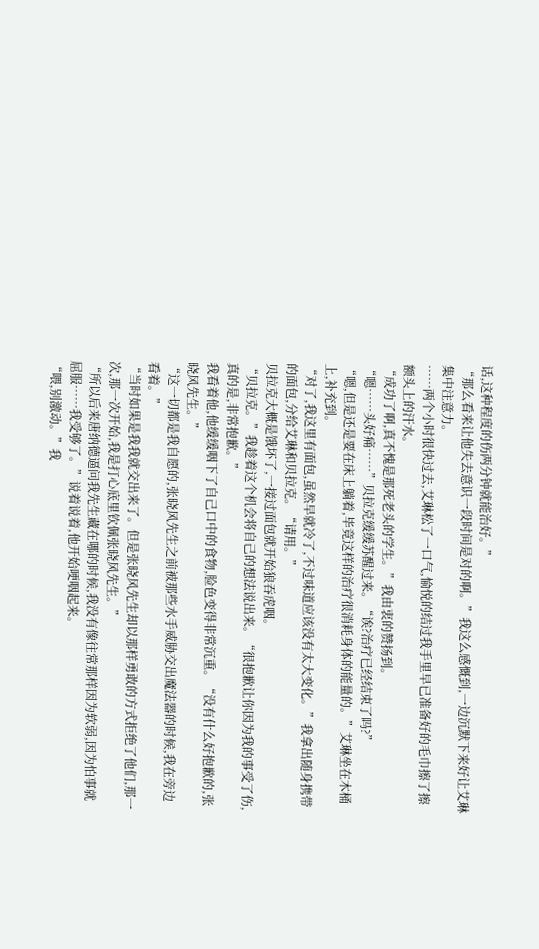话,这种程度的伤两分钟就能治好。”
“那么看来让他失去意识一段时间是对的啊。”我这么感慨到,一边沉默下来好让艾琳集中注意力。
……两个小时很快过去,艾琳松了一口气,愉悦的结过我手里早已准备好的毛巾擦了擦额头上的汗水。
“成功了啊,真不愧是那死老头的学生。”我由衷的赞扬到。
“嗯……头好痛……”贝拉克缓缓苏醒过来。“诶?治疗已经结束了吗?”
“嗯,但是还是要在床上躺着,毕竟这样的治疗很消耗身体的能量的。”艾琳坐在木桶上,补充到。
“对了,我这里有面包,虽然早就冷了,不过味道应该没有太大变化。”我拿出随身携带的面包,分给艾琳和贝拉克。“请用。”
贝拉克大概是饿坏了,一接过面包就开始狼吞虎咽。
“贝拉克。”我趁着这个机会将自己的想法说出来。“很抱歉让你因为我的事受了伤,真的是,非常抱歉。”
我看着他,他缓缓咽下了自己口中的食物,脸色变得非常沉重。“没有什么好抱歉的,张晓风先生。”
“这一切都是我自愿的,张晓风先生之前被那些水手威胁交出魔法器的时候,我在旁边看着。”
“当时如果是我我就交出来了。但是张晓风先生却以那样勇敢的方式拒绝了他们,那一次,那一次开始,我是打心底里钦佩张晓风先生。”
“所以后来唐纳德逼问我先生藏在哪的时候,我没有像往常那样因为软弱,因为怕事就屈服……我受够了。”说着说着,他开始哽咽起来。
“喂,别激动。”我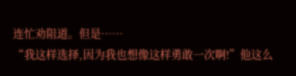连忙劝阻道。但是……
“我这样选择,因为我也想像这样勇敢一次啊!”他这么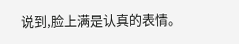说到,脸上满是认真的表情。